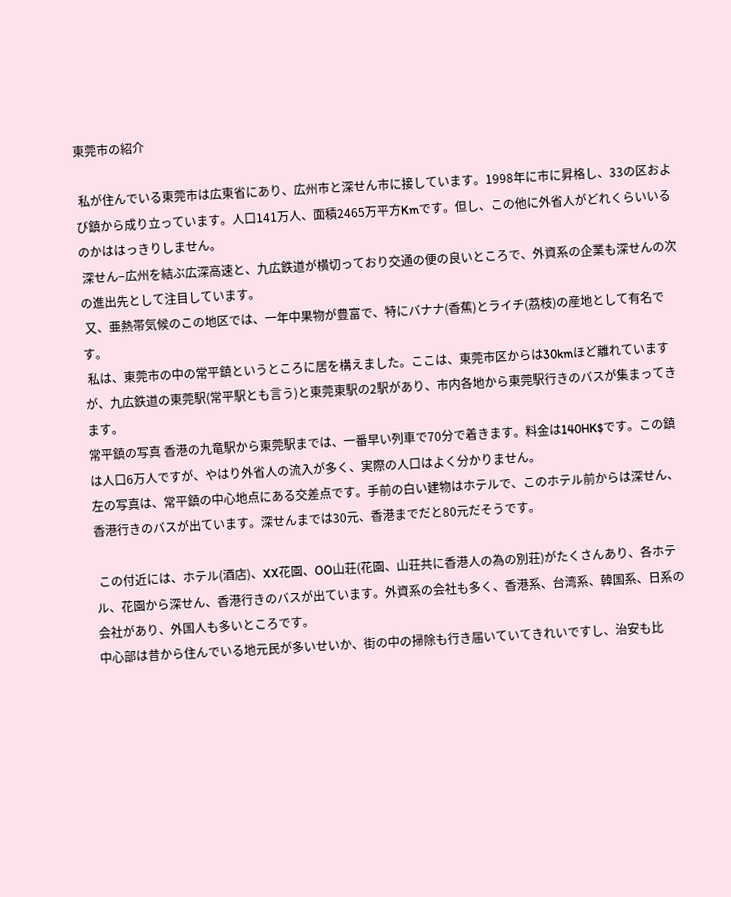東莞市の紹介

 私が住んでいる東莞市は広東省にあり、広州市と深せん市に接しています。1998年に市に昇格し、33の区および鎮から成り立っています。人口141万人、面積2465万平方Kmです。但し、この他に外省人がどれくらいいるのかははっきりしません。
 深せん−広州を結ぶ広深高速と、九広鉄道が横切っており交通の便の良いところで、外資系の企業も深せんの次の進出先として注目しています。
 又、亜熱帯気候のこの地区では、一年中果物が豊富で、特にバナナ(香蕉)とライチ(茘枝)の産地として有名です。
 私は、東莞市の中の常平鎮というところに居を構えました。ここは、東莞市区からは30kmほど離れていますが、九広鉄道の東莞駅(常平駅とも言う)と東莞東駅の2駅があり、市内各地から東莞駅行きのバスが集まってきます。
常平鎮の写真 香港の九竜駅から東莞駅までは、一番早い列車で70分で着きます。料金は140HK$です。この鎮は人口6万人ですが、やはり外省人の流入が多く、実際の人口はよく分かりません。
左の写真は、常平鎮の中心地点にある交差点です。手前の白い建物はホテルで、このホテル前からは深せん、香港行きのバスが出ています。深せんまでは30元、香港までだと80元だそうです。

 この付近には、ホテル(酒店)、XX花園、OO山荘(花園、山荘共に香港人の為の別荘)がたくさんあり、各ホテル、花園から深せん、香港行きのバスが出ています。外資系の会社も多く、香港系、台湾系、韓国系、日系の会社があり、外国人も多いところです。
中心部は昔から住んでいる地元民が多いせいか、街の中の掃除も行き届いていてきれいですし、治安も比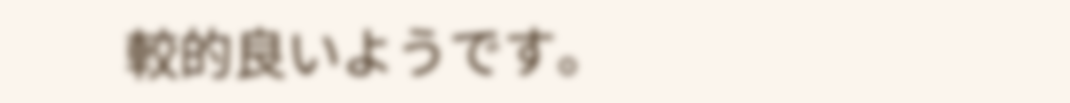較的良いようです。